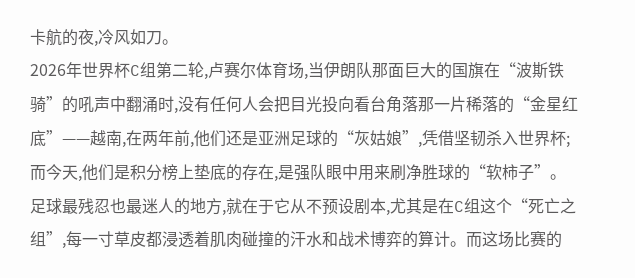卡航的夜,冷风如刀。
2026年世界杯C组第二轮,卢赛尔体育场,当伊朗队那面巨大的国旗在“波斯铁骑”的吼声中翻涌时,没有任何人会把目光投向看台角落那一片稀落的“金星红底”——越南,在两年前,他们还是亚洲足球的“灰姑娘”,凭借坚韧杀入世界杯;而今天,他们是积分榜上垫底的存在,是强队眼中用来刷净胜球的“软柿子”。
足球最残忍也最迷人的地方,就在于它从不预设剧本,尤其是在C组这个“死亡之组”,每一寸草皮都浸透着肌肉碰撞的汗水和战术博弈的算计。而这场比赛的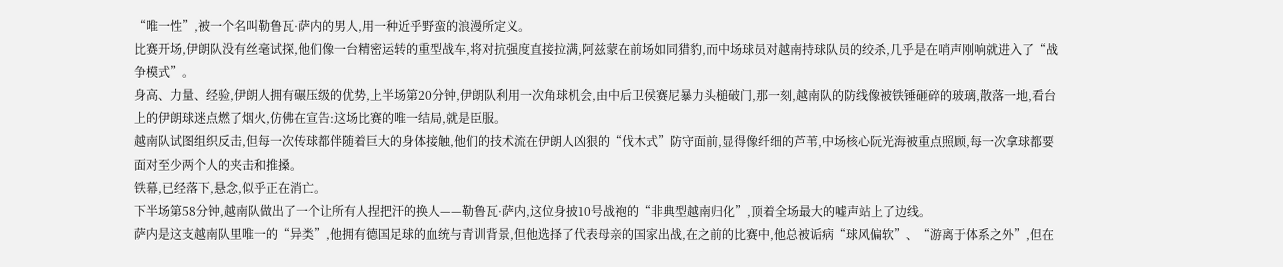“唯一性”,被一个名叫勒鲁瓦·萨内的男人,用一种近乎野蛮的浪漫所定义。
比赛开场,伊朗队没有丝毫试探,他们像一台精密运转的重型战车,将对抗强度直接拉满,阿兹蒙在前场如同猎豹,而中场球员对越南持球队员的绞杀,几乎是在哨声刚响就进入了“战争模式”。
身高、力量、经验,伊朗人拥有碾压级的优势,上半场第20分钟,伊朗队利用一次角球机会,由中后卫侯赛尼暴力头槌破门,那一刻,越南队的防线像被铁锤砸碎的玻璃,散落一地,看台上的伊朗球迷点燃了烟火,仿佛在宣告:这场比赛的唯一结局,就是臣服。
越南队试图组织反击,但每一次传球都伴随着巨大的身体接触,他们的技术流在伊朗人凶狠的“伐木式”防守面前,显得像纤细的芦苇,中场核心阮光海被重点照顾,每一次拿球都要面对至少两个人的夹击和推搡。
铁幕,已经落下,悬念,似乎正在消亡。
下半场第58分钟,越南队做出了一个让所有人捏把汗的换人——勒鲁瓦·萨内,这位身披10号战袍的“非典型越南归化”,顶着全场最大的嘘声站上了边线。
萨内是这支越南队里唯一的“异类”,他拥有德国足球的血统与青训背景,但他选择了代表母亲的国家出战,在之前的比赛中,他总被诟病“球风偏软”、“游离于体系之外”,但在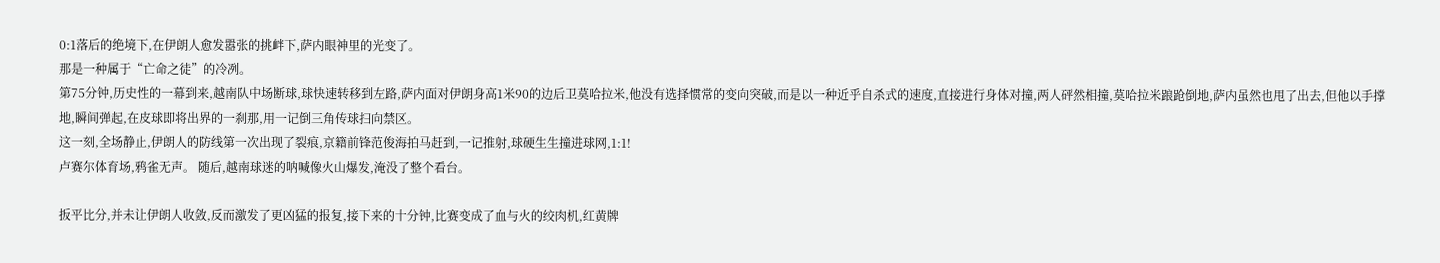0:1落后的绝境下,在伊朗人愈发嚣张的挑衅下,萨内眼神里的光变了。
那是一种属于“亡命之徒”的冷冽。
第75分钟,历史性的一幕到来,越南队中场断球,球快速转移到左路,萨内面对伊朗身高1米90的边后卫莫哈拉米,他没有选择惯常的变向突破,而是以一种近乎自杀式的速度,直接进行身体对撞,两人砰然相撞,莫哈拉米踉跄倒地,萨内虽然也甩了出去,但他以手撑地,瞬间弹起,在皮球即将出界的一刹那,用一记倒三角传球扫向禁区。
这一刻,全场静止,伊朗人的防线第一次出现了裂痕,京籍前锋范俊海拍马赶到,一记推射,球硬生生撞进球网,1:1!
卢赛尔体育场,鸦雀无声。 随后,越南球迷的呐喊像火山爆发,淹没了整个看台。

扳平比分,并未让伊朗人收敛,反而激发了更凶猛的报复,接下来的十分钟,比赛变成了血与火的绞肉机,红黄牌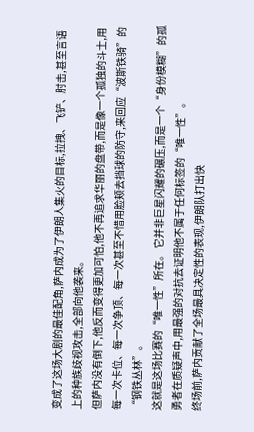变成了这场大剧的最佳配角,萨内成为了伊朗人集火的目标,拉拽、飞铲、肘击,甚至言语上的种族歧视攻击,全部向他袭来。
但萨内没有倒下,他反而变得更加可怕,他不再追求华丽的盘带,而是像一个孤独的斗士,用每一次卡位、每一次争顶、每一次甚至不惜用脸颊去挡球的防守,来回应“波斯铁骑”的“钢铁丛林”。
这就是这场比赛的“唯一性”所在。 它并非巨星闪耀的碾压,而是一个“身份模糊”的孤勇者在质疑声中,用最强的对抗去证明他不属于任何标签的“唯一性”。
终场前,萨内贡献了全场最具决定性的表现,伊朗队打出快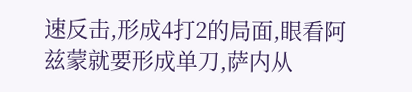速反击,形成4打2的局面,眼看阿兹蒙就要形成单刀,萨内从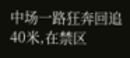中场一路狂奔回追40米,在禁区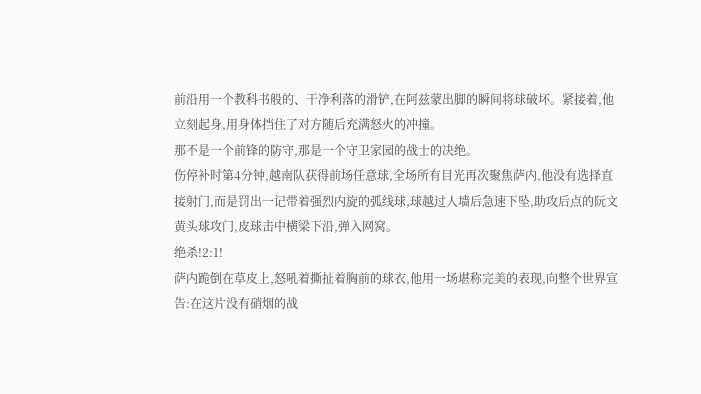前沿用一个教科书般的、干净利落的滑铲,在阿兹蒙出脚的瞬间将球破坏。紧接着,他立刻起身,用身体挡住了对方随后充满怒火的冲撞。
那不是一个前锋的防守,那是一个守卫家园的战士的决绝。
伤停补时第4分钟,越南队获得前场任意球,全场所有目光再次聚焦萨内,他没有选择直接射门,而是罚出一记带着强烈内旋的弧线球,球越过人墙后急速下坠,助攻后点的阮文黄头球攻门,皮球击中横梁下沿,弹入网窝。
绝杀!2:1!
萨内跪倒在草皮上,怒吼着撕扯着胸前的球衣,他用一场堪称完美的表现,向整个世界宣告:在这片没有硝烟的战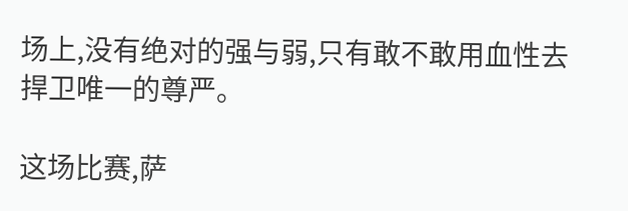场上,没有绝对的强与弱,只有敢不敢用血性去捍卫唯一的尊严。

这场比赛,萨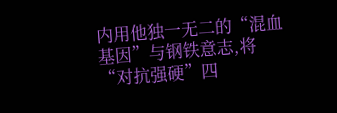内用他独一无二的“混血基因”与钢铁意志,将“对抗强硬”四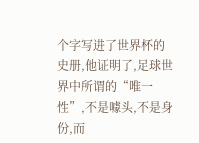个字写进了世界杯的史册,他证明了,足球世界中所谓的“唯一性”,不是噱头,不是身份,而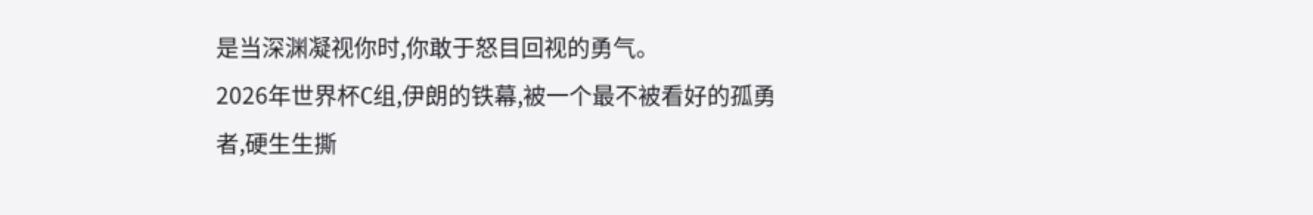是当深渊凝视你时,你敢于怒目回视的勇气。
2026年世界杯C组,伊朗的铁幕,被一个最不被看好的孤勇者,硬生生撕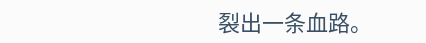裂出一条血路。